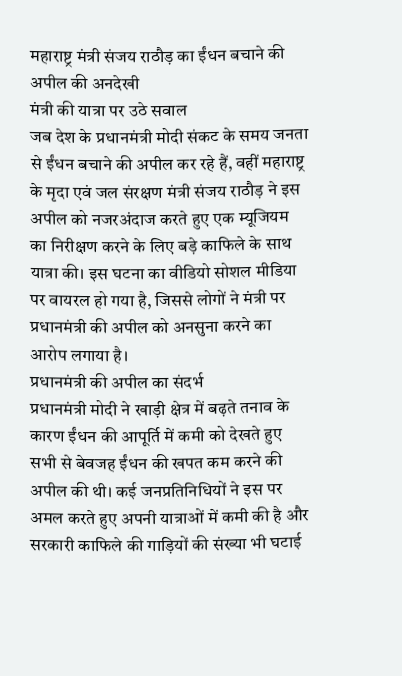महाराष्ट्र मंत्री संजय राठौड़ का ईंधन बचाने की अपील की अनदेखी
मंत्री की यात्रा पर उठे सवाल
जब देश के प्रधानमंत्री मोदी संकट के समय जनता से ईंधन बचाने की अपील कर रहे हैं, वहीं महाराष्ट्र के मृदा एवं जल संरक्षण मंत्री संजय राठौड़ ने इस अपील को नजरअंदाज करते हुए एक म्यूजियम का निरीक्षण करने के लिए बड़े काफिले के साथ यात्रा की। इस घटना का वीडियो सोशल मीडिया पर वायरल हो गया है, जिससे लोगों ने मंत्री पर प्रधानमंत्री की अपील को अनसुना करने का आरोप लगाया है।
प्रधानमंत्री की अपील का संदर्भ
प्रधानमंत्री मोदी ने खाड़ी क्षेत्र में बढ़ते तनाव के कारण ईंधन की आपूर्ति में कमी को देखते हुए सभी से बेवजह ईंधन की खपत कम करने की अपील की थी। कई जनप्रतिनिधियों ने इस पर अमल करते हुए अपनी यात्राओं में कमी की है और सरकारी काफिले की गाड़ियों की संख्या भी घटाई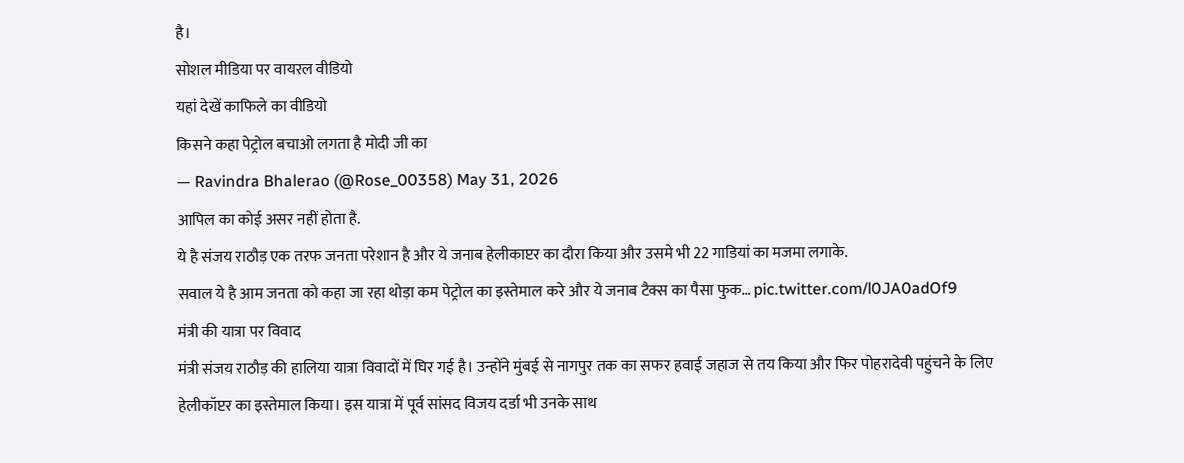है।
सोशल मीडिया पर वायरल वीडियो
यहां देखें काफिले का वीडियो
किसने कहा पेट्रोल बचाओ लगता है मोदी जी का
— Ravindra Bhalerao (@Rose_00358) May 31, 2026
आपिल का कोई असर नहीं होता है.
ये है संजय राठौड़ एक तरफ जनता परेशान है और ये जनाब हेलीकाप्टर का दौरा किया और उसमे भी 22 गाडियां का मजमा लगाके.
सवाल ये है आम जनता को कहा जा रहा थोड़ा कम पेट्रोल का इस्तेमाल करे और ये जनाब टैक्स का पैसा फुक… pic.twitter.com/l0JA0adOf9
मंत्री की यात्रा पर विवाद
मंत्री संजय राठौड़ की हालिया यात्रा विवादों में घिर गई है। उन्होंने मुंबई से नागपुर तक का सफर हवाई जहाज से तय किया और फिर पोहरादेवी पहुंचने के लिए हेलीकॉप्टर का इस्तेमाल किया। इस यात्रा में पूर्व सांसद विजय दर्डा भी उनके साथ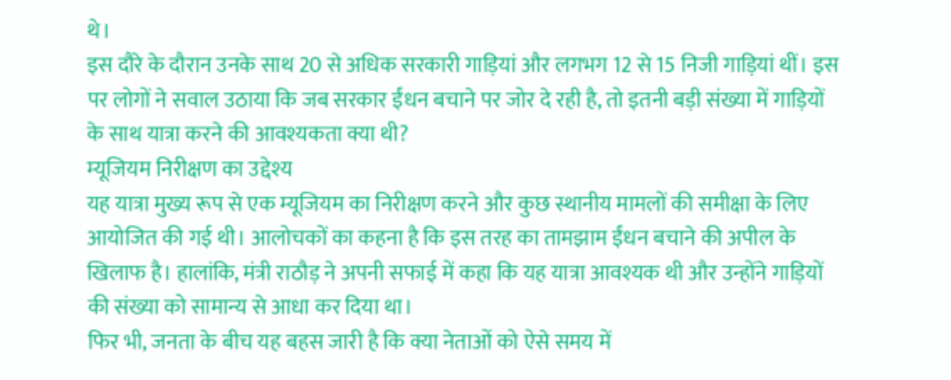थे।
इस दौरे के दौरान उनके साथ 20 से अधिक सरकारी गाड़ियां और लगभग 12 से 15 निजी गाड़ियां थीं। इस पर लोगों ने सवाल उठाया कि जब सरकार ईंधन बचाने पर जोर दे रही है, तो इतनी बड़ी संख्या में गाड़ियों के साथ यात्रा करने की आवश्यकता क्या थी?
म्यूजियम निरीक्षण का उद्देश्य
यह यात्रा मुख्य रूप से एक म्यूजियम का निरीक्षण करने और कुछ स्थानीय मामलों की समीक्षा के लिए आयोजित की गई थी। आलोचकों का कहना है कि इस तरह का तामझाम ईंधन बचाने की अपील के खिलाफ है। हालांकि, मंत्री राठौड़ ने अपनी सफाई में कहा कि यह यात्रा आवश्यक थी और उन्होंने गाड़ियों की संख्या को सामान्य से आधा कर दिया था।
फिर भी, जनता के बीच यह बहस जारी है कि क्या नेताओं को ऐसे समय में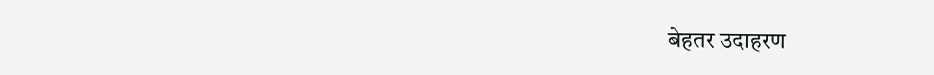बेहतर उदाहरण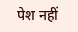पेश नहीं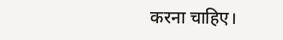करना चाहिए।